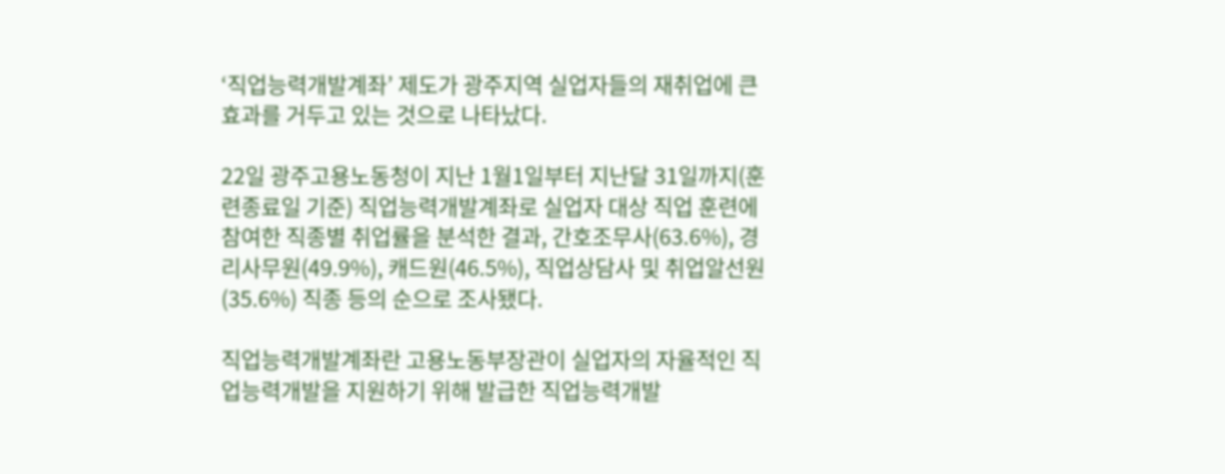‘직업능력개발계좌’ 제도가 광주지역 실업자들의 재취업에 큰 효과를 거두고 있는 것으로 나타났다.

22일 광주고용노동청이 지난 1월1일부터 지난달 31일까지(훈련종료일 기준) 직업능력개발계좌로 실업자 대상 직업 훈련에 참여한 직종별 취업률을 분석한 결과, 간호조무사(63.6%), 경리사무원(49.9%), 캐드원(46.5%), 직업상담사 및 취업알선원(35.6%) 직종 등의 순으로 조사됐다.

직업능력개발계좌란 고용노동부장관이 실업자의 자율적인 직업능력개발을 지원하기 위해 발급한 직업능력개발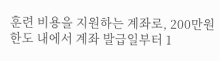훈련 비용을 지원하는 계좌로, 200만원 한도 내에서 계좌 발급일부터 1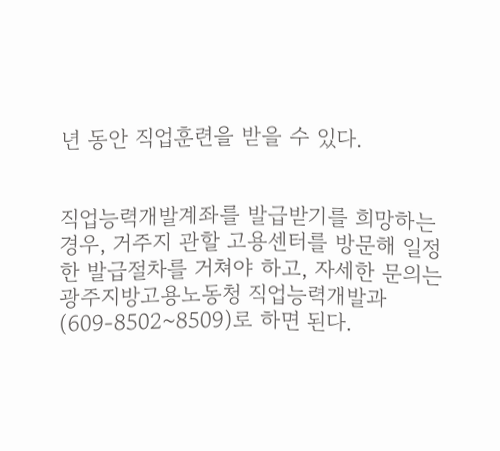년 동안 직업훈련을 받을 수 있다.


직업능력개발계좌를 발급받기를 희망하는 경우, 거주지 관할 고용센터를 방문해 일정한 발급절차를 거쳐야 하고, 자세한 문의는 광주지방고용노동청 직업능력개발과(609-8502~8509)로 하면 된다.